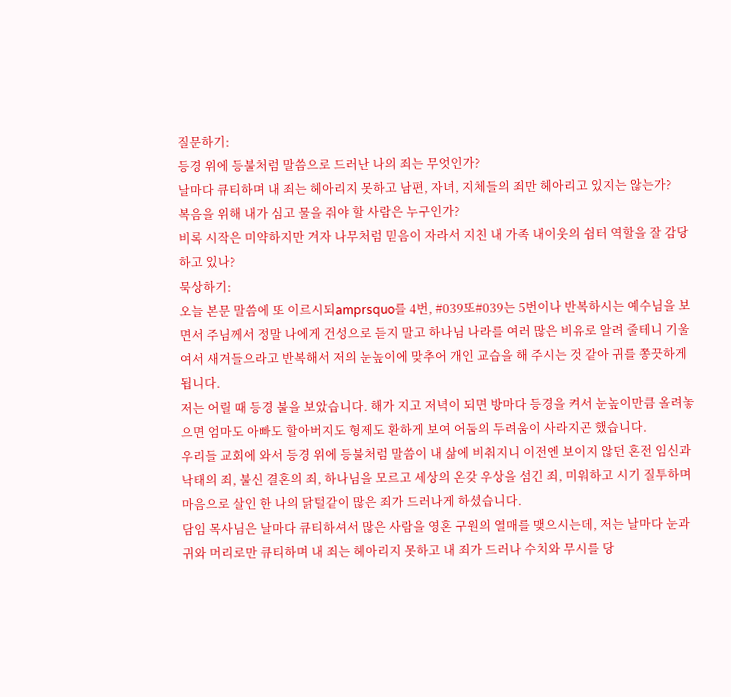질문하기:
등경 위에 등불처럼 말씀으로 드러난 나의 죄는 무엇인가?
날마다 큐티하며 내 죄는 헤아리지 못하고 남편, 자녀, 지체들의 죄만 헤아리고 있지는 않는가?
복음을 위해 내가 심고 물을 줘야 할 사람은 누구인가?
비록 시작은 미약하지만 겨자 나무처럼 믿음이 자라서 지친 내 가족 내이웃의 쉼터 역할을 잘 감당하고 있나?
묵상하기:
오늘 본문 말씀에 또 이르시되amprsquo를 4번, #039또#039는 5번이나 반복하시는 예수님을 보면서 주님께서 정말 나에게 건성으로 듣지 말고 하나님 나라를 여러 많은 비유로 알려 줄테니 기울여서 새겨들으라고 반복해서 저의 눈높이에 맞추어 개인 교습을 해 주시는 것 같아 귀를 쫑끗하게 됩니다.
저는 어릴 때 등경 불을 보았습니다. 해가 지고 저녁이 되면 방마다 등경을 켜서 눈높이만큼 올려놓으면 엄마도 아빠도 할아버지도 형제도 환하게 보여 어둠의 두려움이 사라지곤 했습니다.
우리들 교회에 와서 등경 위에 등불처럼 말씀이 내 삶에 비춰지니 이전엔 보이지 않던 혼전 임신과 낙태의 죄, 불신 결혼의 죄, 하나님을 모르고 세상의 온갖 우상을 섬긴 죄, 미워하고 시기 질투하며 마음으로 살인 한 나의 닭털같이 많은 죄가 드러나게 하셨습니다.
담임 목사님은 날마다 큐티하셔서 많은 사람을 영혼 구원의 열매를 맺으시는데, 저는 날마다 눈과 귀와 머리로만 큐티하며 내 죄는 헤아리지 못하고 내 죄가 드러나 수치와 무시를 당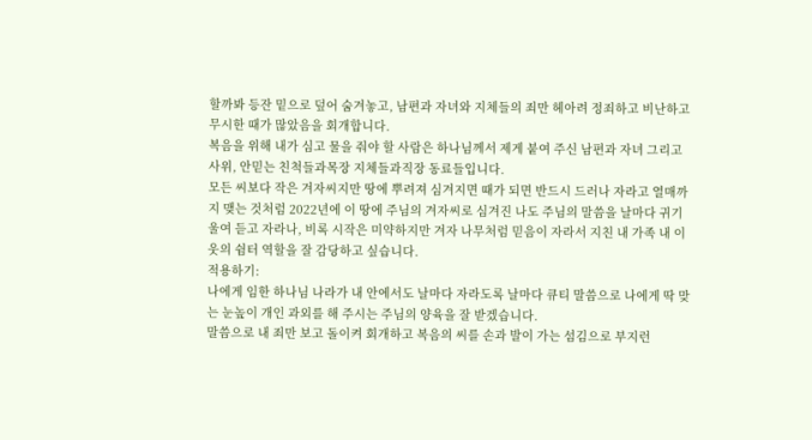할까봐 등잔 밑으로 덮어 숨겨놓고, 남편과 자녀와 지체들의 죄만 헤아려 정죄하고 비난하고 무시한 때가 많았음을 회개합니다.
복음을 위해 내가 심고 물을 줘야 할 사람은 하나님께서 제게 붙여 주신 남편과 자녀 그리고 사위, 안믿는 친척들과목장 지체들과직장 동료들입니다.
모든 씨보다 작은 겨자씨지만 땅에 뿌려져 심겨지면 때가 되면 반드시 드러나 자라고 열매까지 맺는 것처럼 2022년에 이 땅에 주님의 겨자씨로 심겨진 나도 주님의 말씀을 날마다 귀기울여 듣고 자라나, 비록 시작은 미약하지만 겨자 나무처럼 믿음이 자라서 지친 내 가족 내 이웃의 쉼터 역할을 잘 감당하고 싶습니다.
적용하기:
나에게 임한 하나님 나라가 내 안에서도 날마다 자라도록 날마다 큐티 말씀으로 나에게 딱 맞는 눈높이 개인 과외를 해 주시는 주님의 양육을 잘 받겠습니다.
말씀으로 내 죄만 보고 돌이켜 회개하고 복음의 씨를 손과 발이 가는 섬김으로 부지런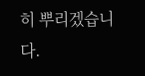히 뿌리겠습니다.